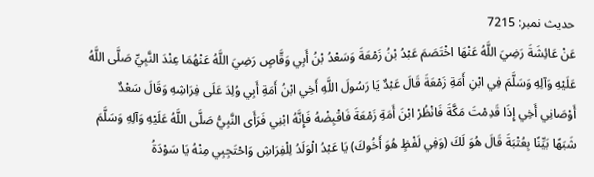حدیث نمبر: 7215
عَنْ عَائِشَةَ رَضِيَ اللَّهُ عَنْهَا اخْتَصَمَ عَبْدُ بْنُ زَمْعَةَ وَسَعْدُ بْنُ أَبِي وَقَّاصٍ رَضِيَ اللَّهُ عَنْهُمَا عِنْدَ النَّبِيِّ صَلَّى اللَّهُ عَلَيْهِ وَآلِهِ وَسَلَّمَ فِي ابْنِ أَمَةِ زَمْعَةَ قَالَ عَبْدٌ يَا رَسُولَ اللَّهِ أَخِي ابْنُ أَمَةِ أَبِي وُلِدَ عَلَى فِرَاشِهِ وَقَالَ سَعْدٌ أَوْصَانِي أَخِي إِذَا قَدِمْتَ مَكَّةَ فَانْظُرْ ابْنَ أَمَةِ زَمْعَةَ فَاقْبِضْهُ فَإِنَّهُ ابْنِي فَرَأَى النَّبِيُّ صَلَّى اللَّهُ عَلَيْهِ وَآلِهِ وَسَلَّمَ شَبَهًا بَيِّنًا بِعُتْبَةَ قَالَ هُوَ لَكَ (وَفِي لَفْظٍ هُوَ أَخُوكَ) يَا عَبْدُ الْوَلَدُ لِلْفِرَاشِ وَاحْتَجِبِي مِنْهُ يَا سَوْدَةُ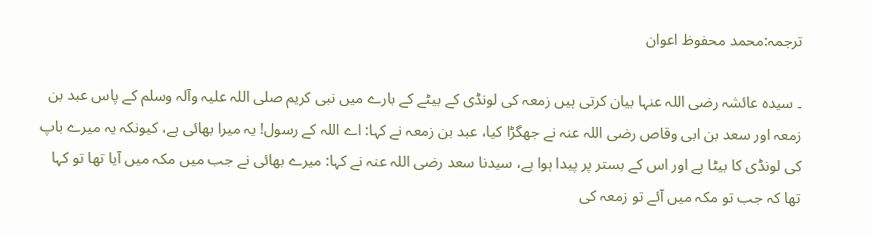ترجمہ:محمد محفوظ اعوان

۔ سیدہ عائشہ رضی اللہ عنہا بیان کرتی ہیں زمعہ کی لونڈی کے بیٹے کے بارے میں نبی کریم صلی اللہ علیہ وآلہ وسلم کے پاس عبد بن زمعہ اور سعد بن ابی وقاص رضی اللہ عنہ نے جھگڑا کیا، عبد بن زمعہ نے کہا: اے اللہ کے رسول! یہ میرا بھائی ہے، کیونکہ یہ میرے باپ کی لونڈی کا بیٹا ہے اور اس کے بستر پر پیدا ہوا ہے، سیدنا سعد رضی اللہ عنہ نے کہا: میرے بھائی نے جب میں مکہ میں آیا تھا تو کہا تھا کہ جب تو مکہ میں آئے تو زمعہ کی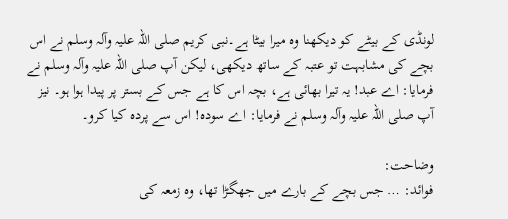لونڈی کے بیٹے کو دیکھنا وہ میرا بیٹا ہے۔نبی کریم صلی اللہ علیہ وآلہ وسلم نے اس بچے کی مشابہت تو عتبہ کے ساتھ دیکھی، لیکن آپ صلی اللہ علیہ وآلہ وسلم نے فرمایا: اے عبد! یہ تیرا بھائی ہے، بچہ اس کا ہے جس کے بستر پر پیدا ہوا ہو۔ نیز آپ صلی اللہ علیہ وآلہ وسلم نے فرمایا: اے سودہ! اس سے پردہ کیا کرو۔

وضاحت:
فوائد: … جس بچے کے بارے میں جھگڑا تھا، وہ زمعہ کی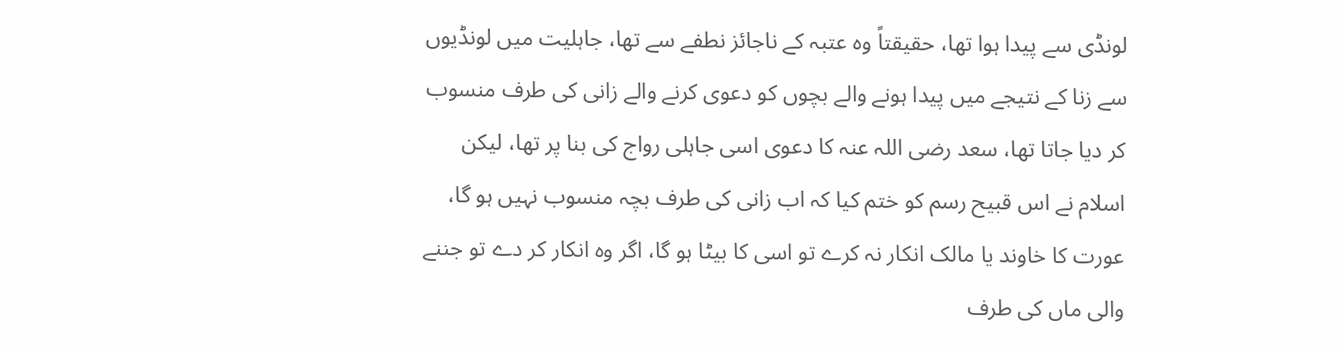لونڈی سے پیدا ہوا تھا، حقیقتاً وہ عتبہ کے ناجائز نطفے سے تھا، جاہلیت میں لونڈیوں سے زنا کے نتیجے میں پیدا ہونے والے بچوں کو دعوی کرنے والے زانی کی طرف منسوب کر دیا جاتا تھا، سعد رضی اللہ عنہ کا دعوی اسی جاہلی رواج کی بنا پر تھا، لیکن اسلام نے اس قبیح رسم کو ختم کیا کہ اب زانی کی طرف بچہ منسوب نہیں ہو گا، عورت کا خاوند یا مالک انکار نہ کرے تو اسی کا بیٹا ہو گا، اگر وہ انکار کر دے تو جننے والی ماں کی طرف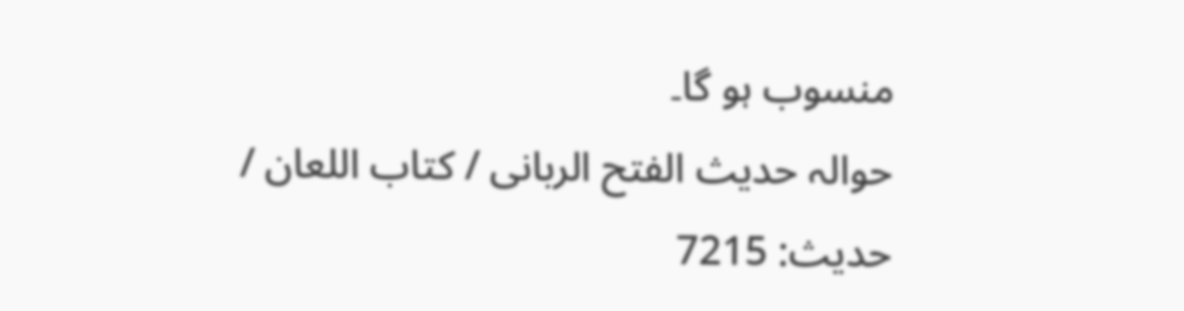منسوب ہو گا۔
حوالہ حدیث الفتح الربانی / كتاب اللعان / حدیث: 7215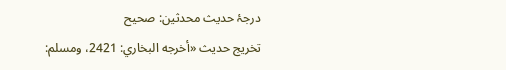درجۂ حدیث محدثین: صحیح
تخریج حدیث «أخرجه البخاري: 2421، ومسلم: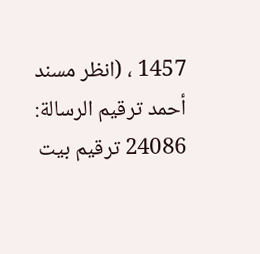1457 ، (انظر مسند أحمد ترقيم الرسالة: 24086 ترقیم بيت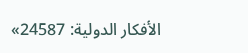الأفكار الدولية: 24587»